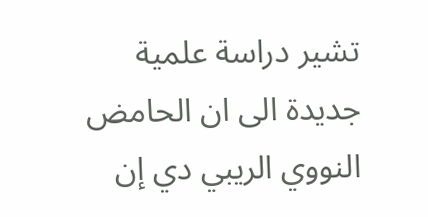تشير دراسة علمية جديدة الى ان الحامض النووي الريبي دي إن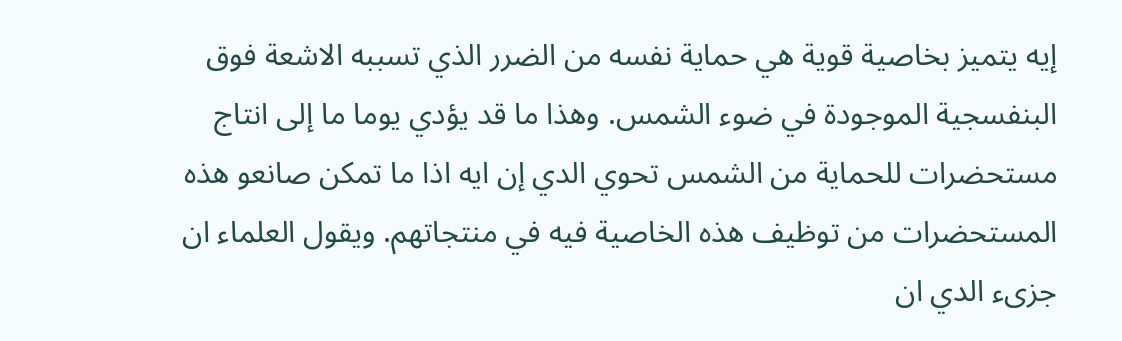إيه يتميز بخاصية قوية هي حماية نفسه من الضرر الذي تسببه الاشعة فوق البنفسجية الموجودة في ضوء الشمس. وهذا ما قد يؤدي يوما ما إلى انتاج مستحضرات للحماية من الشمس تحوي الدي إن ايه اذا ما تمكن صانعو هذه المستحضرات من توظيف هذه الخاصية فيه في منتجاتهم. ويقول العلماء ان جزىء الدي ان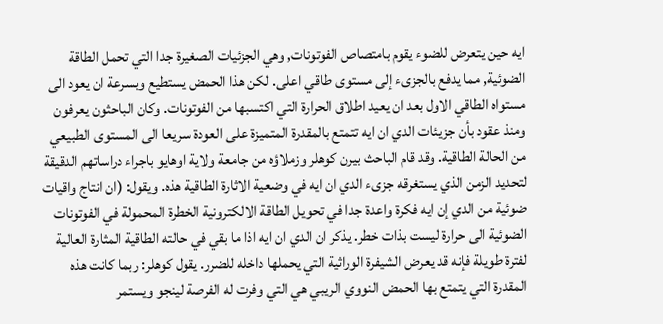ايه حين يتعرض للضوء يقوم بامتصاص الفوتونات, وهي الجزئيات الصغيرة جدا التي تحمل الطاقة الضوئية, مما يدفع بالجزىء إلى مستوى طاقي اعلى. لكن هذا الحمض يستطيع وبسرعة ان يعود الى مستواه الطاقي الاول بعد ان يعيد اطلاق الحرارة التي اكتسبها من الفوتونات. وكان الباحثون يعرفون ومنذ عقود بأن جزيئات الدي ان ايه تتمتع بالمقدرة المتميزة على العودة سريعا الى المستوى الطبيعي من الحالة الطاقية. وقد قام الباحث بيرن كوهلر وزملاؤه من جامعة ولاية اوهايو باجراء دراساتهم الدقيقة لتحديد الزمن الذي يستغرقه جزىء الدي ان ايه في وضعية الاثارة الطاقية هذه. ويقول: (ان انتاج واقيات ضوئية من الدي إن ايه فكرة واعدة جدا في تحويل الطاقة الالكترونية الخطرة المحمولة في الفوتونات الضوئية الى حرارة ليست بذات خطر. يذكر ان الدي ان ايه اذا ما بقي في حالته الطاقية المثارة العالية لفترة طويلة فإنه قد يعرض الشيفرة الوراثية التي يحملها داخله للضرر. يقول كوهلر: ربما كانت هذه المقدرة التي يتمتع بها الحمض النووي الريبي هي التي وفرت له الفرصة لينجو ويستمر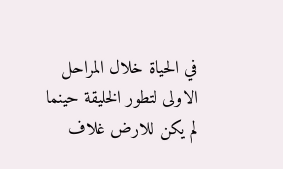في الحياة خلال المراحل الاولى لتطور الخليقة حينما لم يكن للارض غلاف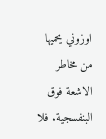اوزوني يحميها من مخاطر الاشعة فوق البنفسجية. فلا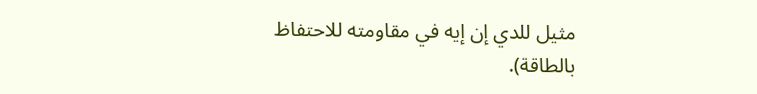مثيل للدي إن إيه في مقاومته للاحتفاظ بالطاقة).